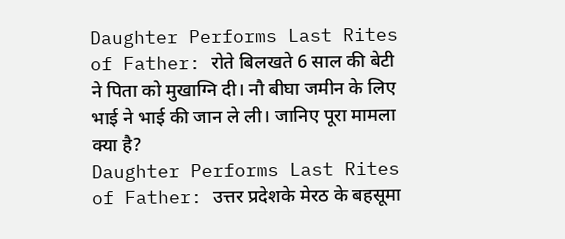Daughter Performs Last Rites of Father: रोते बिलखते 6 साल की बेटी ने पिता को मुखाग्नि दी। नौ बीघा जमीन के लिए भाई ने भाई की जान ले ली। जानिए पूरा मामला क्या है?
Daughter Performs Last Rites of Father: उत्तर प्रदेशके मेरठ के बहसूमा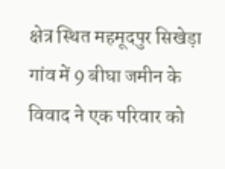क्षेत्र स्थित महमूदपुर सिखेड़ा गांव में 9 बीघा जमीन के विवाद ने एक परिवार को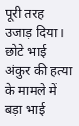पूरी तरह उजाड़ दिया। छोटे भाई अंकुर की हत्या के मामले में बड़ा भाई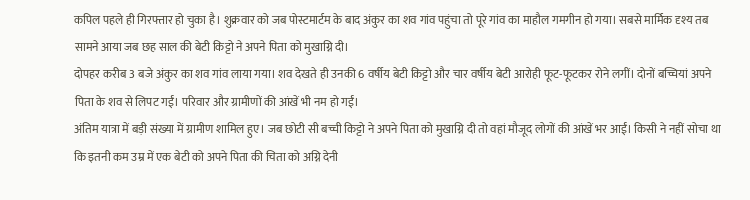कपिल पहले ही गिरफ्तार हो चुका है। शुक्रवार को जब पोस्टमार्टम के बाद अंकुर का शव गांव पहुंचा तो पूरे गांव का माहौल गमगीन हो गया। सबसे मार्मिक दृश्य तब सामने आया जब छह साल की बेटी किट्टो ने अपने पिता को मुखाग्नि दी।
दोपहर करीब 3 बजे अंकुर का शव गांव लाया गया। शव देखते ही उनकी 6 वर्षीय बेटी किट्टो और चार वर्षीय बेटी आरोही फूट-फूटकर रोने लगीं। दोनों बच्चियां अपने पिता के शव से लिपट गईं। परिवार और ग्रामीणों की आंखें भी नम हो गईं।
अंतिम यात्रा में बड़ी संख्या में ग्रामीण शामिल हुए। जब छोटी सी बच्ची किट्टो ने अपने पिता को मुखाग्नि दी तो वहां मौजूद लोगों की आंखें भर आईं। किसी ने नहीं सोचा था कि इतनी कम उम्र में एक बेटी को अपने पिता की चिता को अग्नि देनी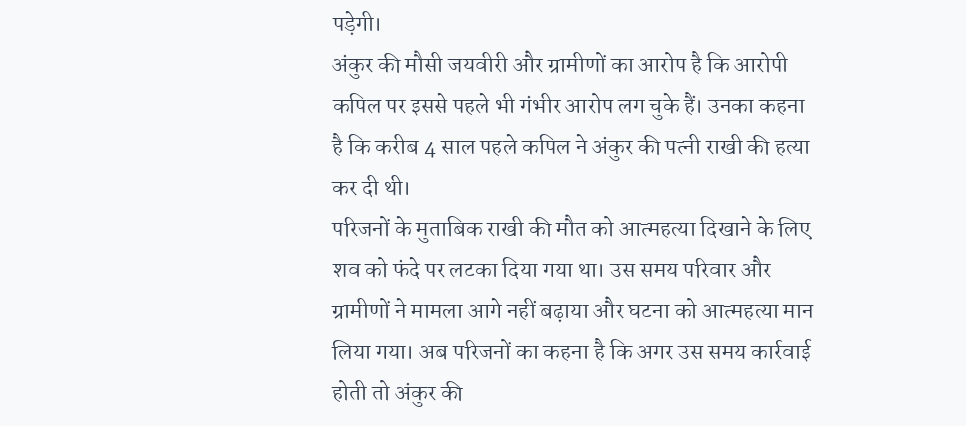पड़ेगी।
अंकुर की मौसी जयवीरी और ग्रामीणों का आरोप है कि आरोपी कपिल पर इससे पहले भी गंभीर आरोप लग चुके हैं। उनका कहना है कि करीब 4 साल पहले कपिल ने अंकुर की पत्नी राखी की हत्या कर दी थी।
परिजनों के मुताबिक राखी की मौत को आत्महत्या दिखाने के लिए शव को फंदे पर लटका दिया गया था। उस समय परिवार और ग्रामीणों ने मामला आगे नहीं बढ़ाया और घटना को आत्महत्या मान लिया गया। अब परिजनों का कहना है कि अगर उस समय कार्रवाई होती तो अंकुर की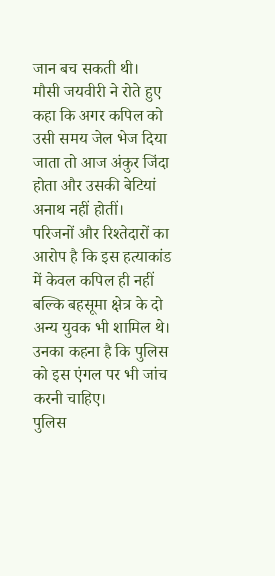जान बच सकती थी।
मौसी जयवीरी ने रोते हुए कहा कि अगर कपिल को उसी समय जेल भेज दिया जाता तो आज अंकुर जिंदा होता और उसकी बेटियां अनाथ नहीं होतीं।
परिजनों और रिश्तेदारों का आरोप है कि इस हत्याकांड में केवल कपिल ही नहीं बल्कि बहसूमा क्षेत्र के दो अन्य युवक भी शामिल थे। उनका कहना है कि पुलिस को इस एंगल पर भी जांच करनी चाहिए।
पुलिस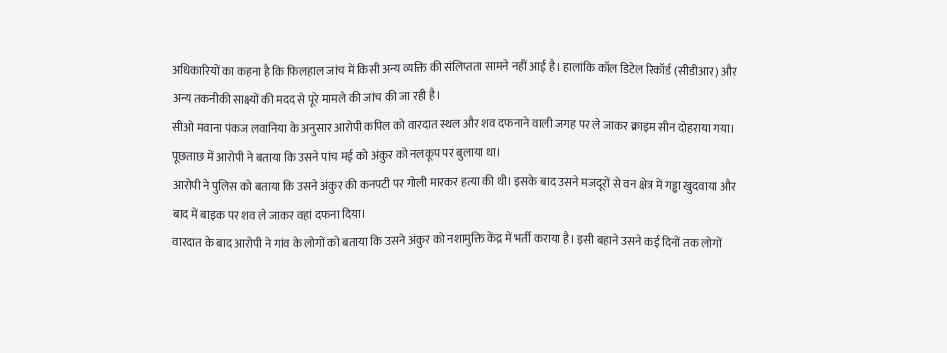अधिकारियों का कहना है कि फिलहाल जांच में किसी अन्य व्यक्ति की संलिप्तता सामने नहीं आई है। हालांकि कॉल डिटेल रिकॉर्ड (सीडीआर) और अन्य तकनीकी साक्ष्यों की मदद से पूरे मामले की जांच की जा रही है।
सीओ मवाना पंकज लवानिया के अनुसार आरोपी कपिल को वारदात स्थल और शव दफनाने वाली जगह पर ले जाकर क्राइम सीन दोहराया गया। पूछताछ में आरोपी ने बताया कि उसने पांच मई को अंकुर को नलकूप पर बुलाया था।
आरोपी ने पुलिस को बताया कि उसने अंकुर की कनपटी पर गोली मारकर हत्या की थी। इसके बाद उसने मजदूरों से वन क्षेत्र में गड्ढा खुदवाया और बाद में बाइक पर शव ले जाकर वहां दफना दिया।
वारदात के बाद आरोपी ने गांव के लोगों को बताया कि उसने अंकुर को नशामुक्ति केंद्र में भर्ती कराया है। इसी बहाने उसने कई दिनों तक लोगों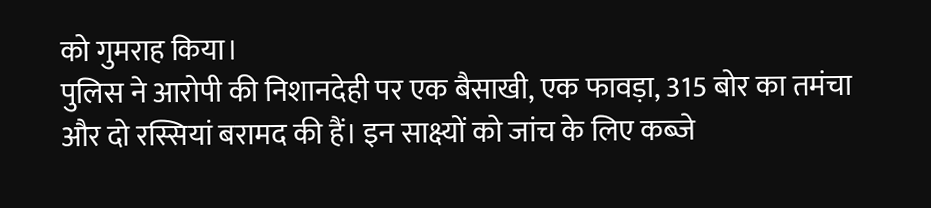को गुमराह किया।
पुलिस ने आरोपी की निशानदेही पर एक बैसाखी, एक फावड़ा, 315 बोर का तमंचा और दो रस्सियां बरामद की हैं। इन साक्ष्यों को जांच के लिए कब्जे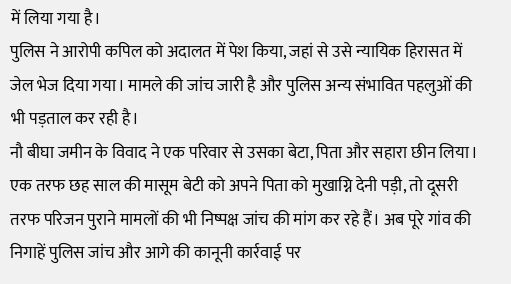में लिया गया है।
पुलिस ने आरोपी कपिल को अदालत में पेश किया, जहां से उसे न्यायिक हिरासत में जेल भेज दिया गया। मामले की जांच जारी है और पुलिस अन्य संभावित पहलुओं की भी पड़ताल कर रही है।
नौ बीघा जमीन के विवाद ने एक परिवार से उसका बेटा, पिता और सहारा छीन लिया। एक तरफ छह साल की मासूम बेटी को अपने पिता को मुखाग्नि देनी पड़ी, तो दूसरी तरफ परिजन पुराने मामलों की भी निष्पक्ष जांच की मांग कर रहे हैं। अब पूरे गांव की निगाहें पुलिस जांच और आगे की कानूनी कार्रवाई पर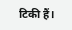टिकी हैं।